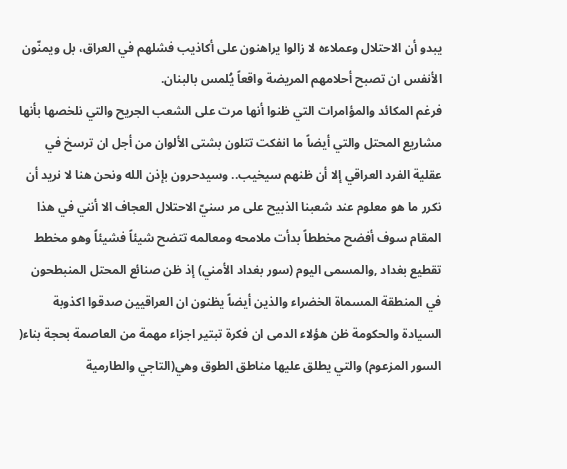يبدو أن الاحتلال وعملاءه لا زالوا يراهنون على أكاذيب فشلهم في العراق، بل ويمنّون الأنفس ان تصبح أحلامهم المريضة واقعاً يُلمس بالبنان.
فرغم المكائد والمؤامرات التي ظنوا أنها مرت على الشعب الجريح والتي نلخصها بأنها مشاريع المحتل والتي أيضاً ما انفكت تتلون بشتى الألوان من أجل ان ترسخ في عقلية الفرد العراقي إلا أن ظنهم سيخيب.. وسيدحرون بإذن الله ونحن هنا لا نريد أن نكرر ما هو معلوم عند شعبنا الذبيح على مر سنيّ الاحتلال العجاف الا أنني في هذا المقام سوف أفضح مخططاً بدأت ملامحه ومعالمه تتضح شيئاً فشيئاً وهو مخطط تقطيع بغداد ,والمسمى اليوم (سور بغداد الأمني) إذ ظن صنائع المحتل المنبطحون في المنطقة المسماة الخضراء والذين أيضاً يظنون ان العراقيين صدقوا اكذوبة السيادة والحكومة ظن هؤلاء الدمى ان فكرة تبتير اجزاء مهمة من العاصمة بحجة بناء( السور المزعوم) والتي يطلق عليها مناطق الطوق وهي(التاجي والطارمية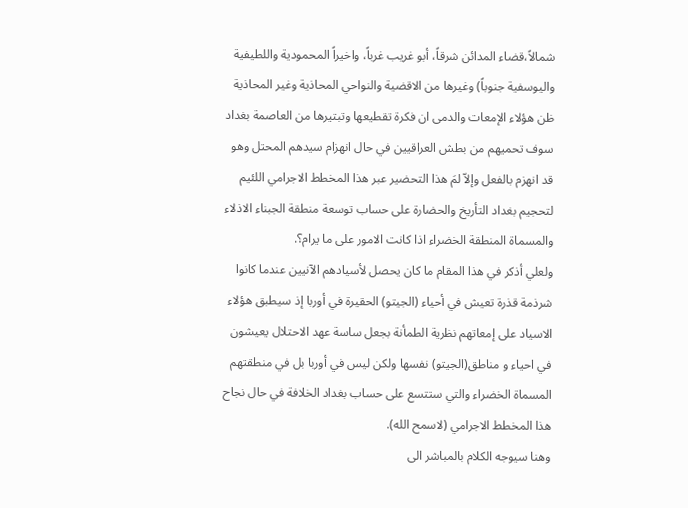شمالاً،قضاء المدائن شرقاً، أبو غريب غرباً، واخيراً المحمودية واللطيفية واليوسفية جنوباً) وغيرها من الاقضية والنواحي المحاذية وغير المحاذية ظن هؤلاء الإمعات والدمى ان فكرة تقطيعها وتبتيرها من العاصمة بغداد سوف تحميهم من بطش العراقيين في حال انهزام سيدهم المحتل وهو قد انهزم بالفعل وإلاّ لمَ هذا التحضير عبر هذا المخطط الاجرامي اللئيم لتحجيم بغداد التأريخ والحضارة على حساب توسعة منطقة الجبناء الاذلاء والمسماة المنطقة الخضراء اذا كانت الامور على ما يرام؟.
ولعلي أذكر في هذا المقام ما كان يحصل لأسيادهم الآنيين عندما كانوا شرذمة قذرة تعيش في أحياء (الجيتو) الحقيرة في أوربا إذ سيطبق هؤلاء الاسياد على إمعاتهم نظرية الطمأنة بجعل ساسة عهد الاحتلال يعيشون في احياء و مناطق(الجيتو) نفسها ولكن ليس في أوربا بل في منطقتهم المسماة الخضراء والتي ستتسع على حساب بغداد الخلافة في حال نجاح هذا المخطط الاجرامي (لاسمح الله).
وهنا سيوجه الكلام بالمباشر الى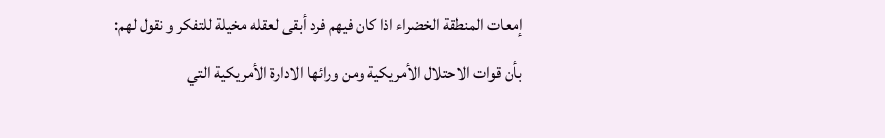إمعات المنطقة الخضراء اذا كان فيهم فرد أبقى لعقله مخيلة للتفكر و نقول لهم: بأن قوات الاحتلال الأمريكية ومن ورائها الادارة الأمريكية التي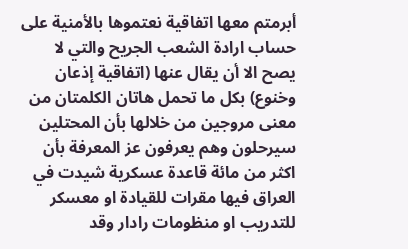أبرمتم معها اتفاقية نعتموها بالأمنية على حساب ارادة الشعب الجريح والتي لا يصح الا أن يقال عنها (اتفاقية إذعان وخنوع) بكل ما تحمل هاتان الكلمتان من معنى مروجين من خلالها بأن المحتلين سيرحلون وهم يعرفون عز المعرفة بأن اكثر من مائة قاعدة عسكرية شيدت في العراق فيها مقرات للقيادة او معسكر للتدريب او منظومات رادار وقد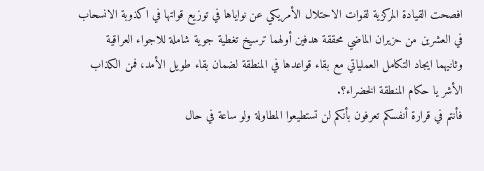افصحت القيادة المركزية لقوات الاحتلال الأمريكي عن نواياها في توزيع قواتها في اكذوبة الانسحاب في العشرين من حزيران الماضي محققة هدفين أولهما ترسيخ تغطية جوية شاملة للاجواء العراقية وثانيهما ايجاد التكامل العملياتي مع بقاء قواعدها في المنطقة لضمان بقاء طويل الأمد، فمن الكذاب الأشر يا حكام المنطقة الخضراء؟.
فأنتم في قرارة أنفسكم تعرفون بأنكم لن تستطيعوا المطاولة ولو ساعة في حال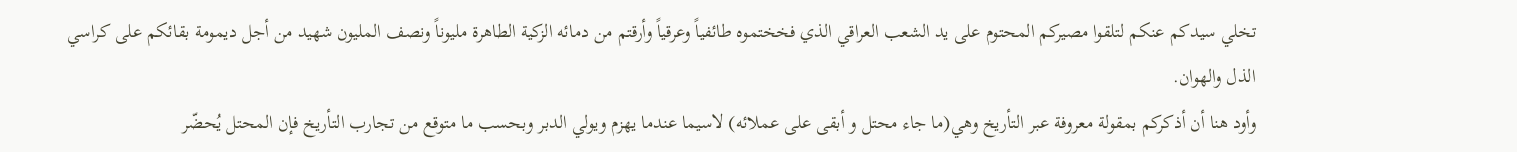تخلي سيدكم عنكم لتلقوا مصيركم المحتوم على يد الشعب العراقي الذي فخختموه طائفياً وعرقياً وأرقتم من دمائه الزكية الطاهرة مليوناً ونصف المليون شهيد من أجل ديمومة بقائكم على كراسي الذل والهوان.
وأود هنا أن أذكركم بمقولة معروفة عبر التأريخ وهي(ما جاء محتل و أبقى على عملائه) لاسيما عندما يهزم ويولي الدبر وبحسب ما متوقع من تجارب التأريخ فإن المحتل يُحضّر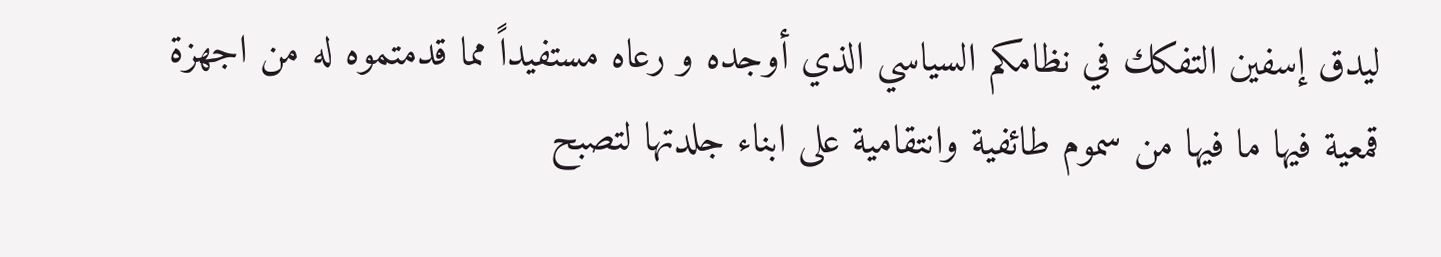ليدق إسفين التفكك في نظامكم السياسي الذي أوجده و رعاه مستفيداً مما قدمتموه له من اجهزة قمعية فيها ما فيها من سموم طائفية وانتقامية على ابناء جلدتها لتصبح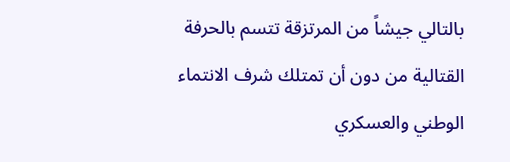بالتالي جيشاً من المرتزقة تتسم بالحرفة القتالية من دون أن تمتلك شرف الانتماء الوطني والعسكري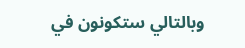وبالتالي ستكونون في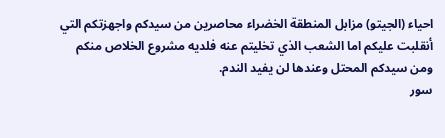احياء (الجيتو) مزابل المنطقة الخضراء محاصرين من سيدكم واجهزتكم التي أنقلبت عليكم اما الشعب الذي تخليتم عنه فلديه مشروع الخلاص منكم ومن سيدكم المحتل وعندها لن يفيد الندم.
سور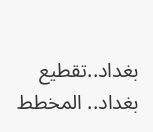بغداد..تقطيع بغداد.. المخطط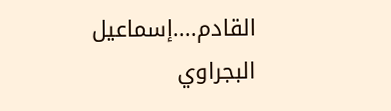القادم....إسماعيل البجراوي